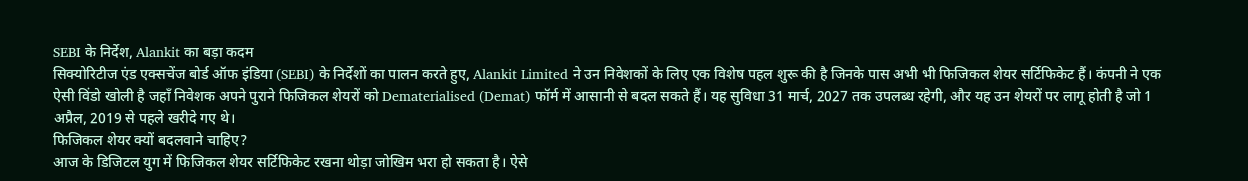SEBI के निर्देश, Alankit का बड़ा कदम
सिक्योरिटीज एंड एक्सचेंज बोर्ड ऑफ इंडिया (SEBI) के निर्देशों का पालन करते हुए, Alankit Limited ने उन निवेशकों के लिए एक विशेष पहल शुरू की है जिनके पास अभी भी फिजिकल शेयर सर्टिफिकेट हैं। कंपनी ने एक ऐसी विंडो खोली है जहाँ निवेशक अपने पुराने फिजिकल शेयरों को Dematerialised (Demat) फॉर्म में आसानी से बदल सकते हैं। यह सुविधा 31 मार्च, 2027 तक उपलब्ध रहेगी, और यह उन शेयरों पर लागू होती है जो 1 अप्रैल, 2019 से पहले खरीदे गए थे।
फिजिकल शेयर क्यों बदलवाने चाहिए?
आज के डिजिटल युग में फिजिकल शेयर सर्टिफिकेट रखना थोड़ा जोखिम भरा हो सकता है। ऐसे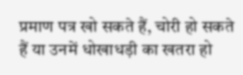प्रमाण पत्र खो सकते हैं, चोरी हो सकते हैं या उनमें धोखाधड़ी का खतरा हो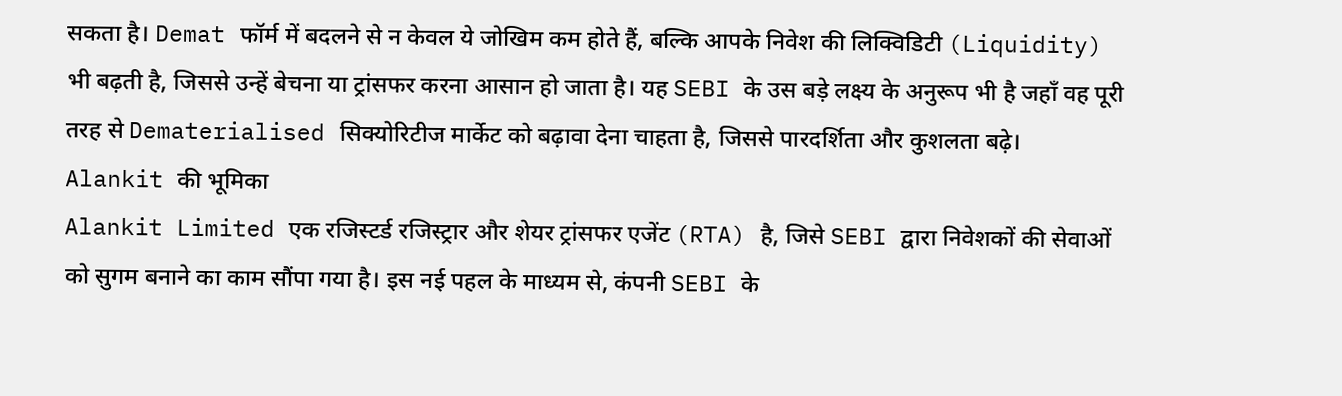सकता है। Demat फॉर्म में बदलने से न केवल ये जोखिम कम होते हैं, बल्कि आपके निवेश की लिक्विडिटी (Liquidity) भी बढ़ती है, जिससे उन्हें बेचना या ट्रांसफर करना आसान हो जाता है। यह SEBI के उस बड़े लक्ष्य के अनुरूप भी है जहाँ वह पूरी तरह से Dematerialised सिक्योरिटीज मार्केट को बढ़ावा देना चाहता है, जिससे पारदर्शिता और कुशलता बढ़े।
Alankit की भूमिका
Alankit Limited एक रजिस्टर्ड रजिस्ट्रार और शेयर ट्रांसफर एजेंट (RTA) है, जिसे SEBI द्वारा निवेशकों की सेवाओं को सुगम बनाने का काम सौंपा गया है। इस नई पहल के माध्यम से, कंपनी SEBI के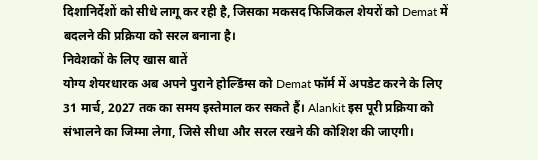दिशानिर्देशों को सीधे लागू कर रही है, जिसका मकसद फिजिकल शेयरों को Demat में बदलने की प्रक्रिया को सरल बनाना है।
निवेशकों के लिए खास बातें
योग्य शेयरधारक अब अपने पुराने होल्डिंग्स को Demat फॉर्म में अपडेट करने के लिए 31 मार्च, 2027 तक का समय इस्तेमाल कर सकते हैं। Alankit इस पूरी प्रक्रिया को संभालने का जिम्मा लेगा, जिसे सीधा और सरल रखने की कोशिश की जाएगी।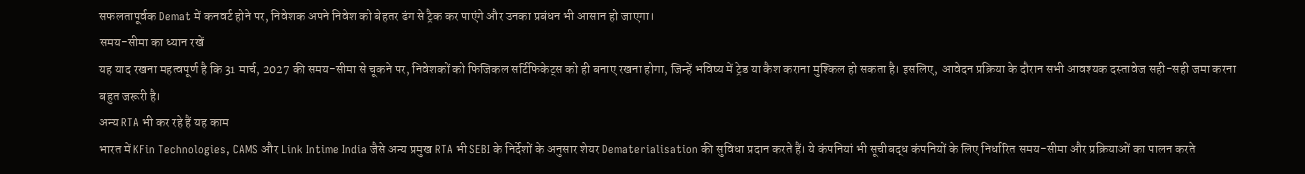सफलतापूर्वक Demat में कनवर्ट होने पर, निवेशक अपने निवेश को बेहतर ढंग से ट्रैक कर पाएंगे और उनका प्रबंधन भी आसान हो जाएगा।
समय-सीमा का ध्यान रखें
यह याद रखना महत्वपूर्ण है कि 31 मार्च, 2027 की समय-सीमा से चूकने पर, निवेशकों को फिजिकल सर्टिफिकेट्स को ही बनाए रखना होगा, जिन्हें भविष्य में ट्रेड या कैश कराना मुश्किल हो सकता है। इसलिए, आवेदन प्रक्रिया के दौरान सभी आवश्यक दस्तावेज सही-सही जमा करना बहुत जरूरी है।
अन्य RTA भी कर रहे हैं यह काम
भारत में KFin Technologies, CAMS और Link Intime India जैसे अन्य प्रमुख RTA भी SEBI के निर्देशों के अनुसार शेयर Dematerialisation की सुविधा प्रदान करते हैं। ये कंपनियां भी सूचीबद्ध कंपनियों के लिए निर्धारित समय-सीमा और प्रक्रियाओं का पालन करते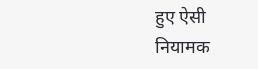हुए ऐसी नियामक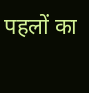पहलों का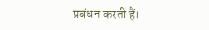प्रबंधन करती हैं।